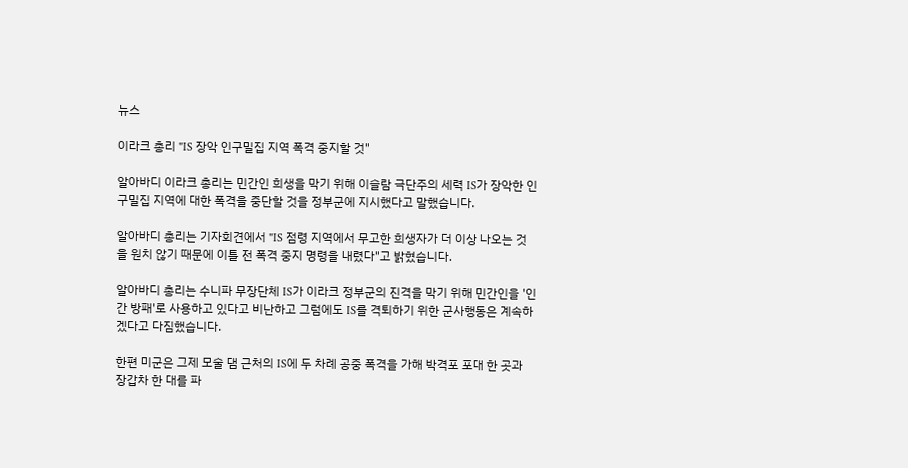뉴스

이라크 총리 "IS 장악 인구밀집 지역 폭격 중지할 것"

알아바디 이라크 총리는 민간인 희생을 막기 위해 이슬람 극단주의 세력 IS가 장악한 인구밀집 지역에 대한 폭격을 중단할 것을 정부군에 지시했다고 말했습니다.

알아바디 총리는 기자회견에서 "IS 점령 지역에서 무고한 희생자가 더 이상 나오는 것을 원치 않기 때문에 이틀 전 폭격 중지 명령을 내렸다"고 밝혔습니다.

알아바디 총리는 수니파 무장단체 IS가 이라크 정부군의 진격을 막기 위해 민간인을 '인간 방패'로 사용하고 있다고 비난하고 그럼에도 IS를 격퇴하기 위한 군사행동은 계속하겠다고 다짐했습니다.

한편 미군은 그제 모술 댐 근처의 IS에 두 차례 공중 폭격을 가해 박격포 포대 한 곳과 장갑차 한 대를 파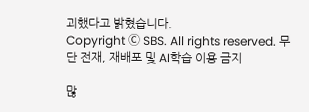괴했다고 밝혔습니다.
Copyright Ⓒ SBS. All rights reserved. 무단 전재, 재배포 및 AI학습 이용 금지

많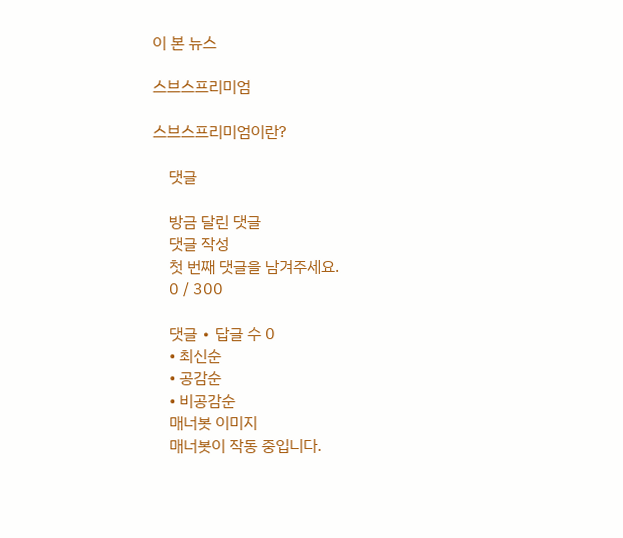이 본 뉴스

스브스프리미엄

스브스프리미엄이란?

    댓글

    방금 달린 댓글
    댓글 작성
    첫 번째 댓글을 남겨주세요.
    0 / 300

    댓글 ∙ 답글 수 0
    • 최신순
    • 공감순
    • 비공감순
    매너봇 이미지
    매너봇이 작동 중입니다.